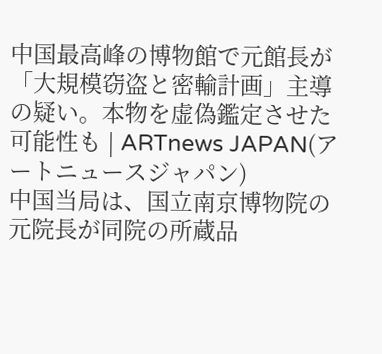中国最高峰の博物館で元館長が「大規模窃盗と密輸計画」主導の疑い。本物を虚偽鑑定させた可能性も | ARTnews JAPAN(アートニュースジャパン)
中国当局は、国立南京博物院の元院長が同院の所蔵品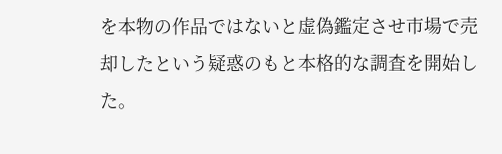を本物の作品ではないと虚偽鑑定させ市場で売却したという疑惑のもと本格的な調査を開始した。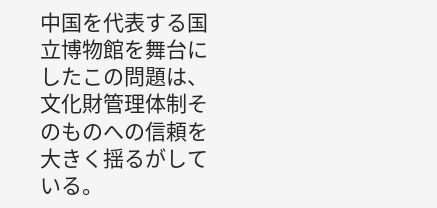中国を代表する国立博物館を舞台にしたこの問題は、文化財管理体制そのものへの信頼を大きく揺るがしている。